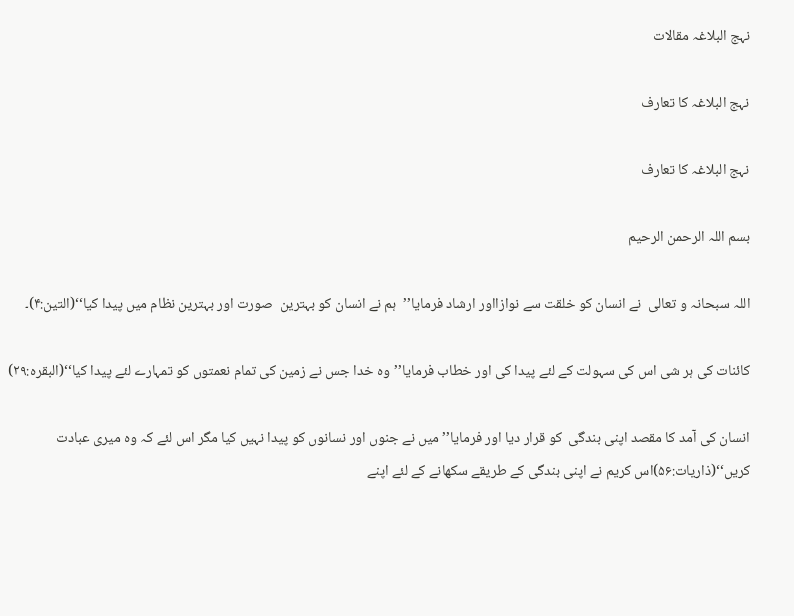نہج البلاغہ مقالات

نہج البلاغہ کا تعارف

نہج البلاغہ کا تعارف

بسم اللہ الرحمن الرحیم

اللہ سبحانہ و تعالی  نے انسان کو خلقت سے نوازااور ارشاد فرمایا’’  ہم نے انسان کو بہترین  صورت اور بہترین نظام میں پیدا کیا‘‘(التین:۴)۔

کائنات کی ہر شی اس کی سہولت کے لئے پیدا کی اور خطاب فرمایا’’وہ خدا جس نے زمین کی تمام نعمتوں کو تمہارے لئے پیدا کیا‘‘(البقرہ:۲۹)

انسان کی آمد کا مقصد اپنی بندگی  کو قرار دیا اور فرمایا’’میں نے جنوں اور نسانوں کو پیدا نہیں کیا مگر اس لئے کہ وہ میری عبادت کریں‘‘(ذاریات:۵۶)اس کریم نے اپنی بندگی کے طریقے سکھانے کے لئے اپنے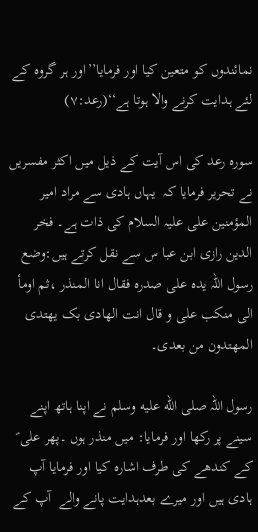نمائندوں کو متعین کیا اور فرمایا’’اور ہر گروہ کے لئے ہدایت کرنے والا ہوتا ہے‘‘(رعد:۷)

سورہ رعد کی اس آیت کے ذیل میں اکثر مفسریں نے تحریر فرمایا کہ  یہاں ہادی سے مراد امیر المؤمنین علی علیہ السلام کی ذات ہے۔ فخر الدین رازی ابن عبا س سے نقل کرتے ہیں:وضع رسول اللہ یدہ علی صدرہ فقال انا المنذر ،ثم اومأ الی منکب علی و قال انت الھادی بک یھتدی المھتدون من بعدی۔

رسول اللہ صلى الله عليه وسلم نے اپنا ہاتھ اپنے سینے پر رکھا اور فرمایا: میں منذر ہوں ۔پھر علی ؑ کے کندھے کی طرف اشارہ کیا اور فرمایا آپ ہادی ہیں اور میرے بعدہدایت پانے والے  آپ کے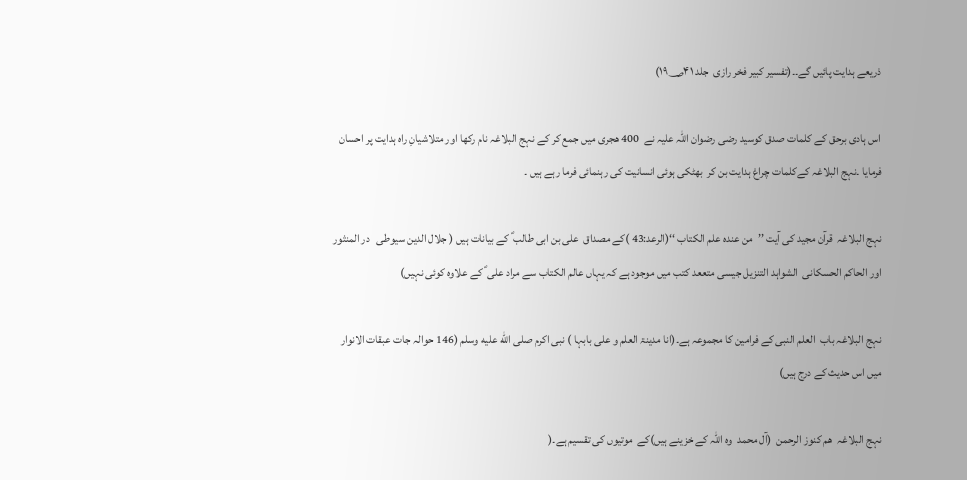ذریعے ہدایت پائیں گے۔۔(تفسیر کبیر فخر رازی  جلد ۱۹؃۴۱)

اس ہادی برحق کے کلمات صدق کوسید رضی رضوان اللہ علیہ نے  400 ھجری میں جمع کر کے نہج البلاغہ نام رکھا اور متلاشیانِ راہ ہدایت پر احسان فرمایا ۔نہج البلاغہ کےکلمات چراغ ہدایت بن کر  بھٹکی ہوئی انسانیت کی رہنمائی فرما رہے ہیں ۔

نہج البلاغہ  قرآن مجید کی آیت ’’من عندہ علم الکتاب ‘‘(الرعد:43 )کے مصداق  علی بن ابی طالب ؑ کے بیانات ہیں ( جلال الدین سیوطی   در المنثور اور الحاکم الحسکانی  الشواہد التنزیل جیسی متععد کتب میں موجود ہے کہ یہاں عالم الکتاب سے مراد علی ؑ کے علاوہ کوئی نہیں)

نہج البلاغہ باب  العلم النبی کے فرامین کا مجموعہ ہے۔(انا مدینۃ العلم و علی بابہا ) نبی اکرم صلى الله عليه وسلم (146 حوالہ جات عبقات الانوار میں اس حدیث کے درج ہیں)

نہج البلاغہ  ھم کنوز الرحمن  (آل محمد  وہ اللہ کے خزینے ہیں)کے  موتیوں کی تقسیم ہے۔(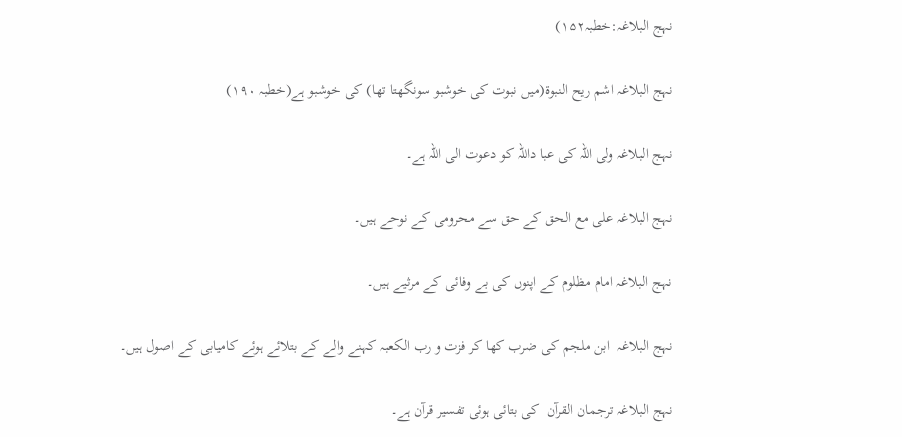نہج البلاغہ:خطبہ۱۵۲)

نہج البلاغہ اشم ریح النبوۃ(میں نبوت کی خوشبو سونگھتا تھا) کی خوشبو ہے(خطبہ ۱۹۰)

نہج البلاغہ ولی اللہ کی عبا داللہ کو دعوت الی اللہ ہے۔

نہج البلاغہ علی مع الحق کے حق سے محرومی کے نوحے ہیں۔

نہج البلاغہ امام مظلوم کے اپنوں کی بے وفائی کے مرثیے ہیں۔

نہج البلاغہ  ابن ملجم کی ضرب کھا کر فزت و رب الکعبہ کہنے والے کے بتلائے ہوئے کامیابی کے اصول ہیں۔

نہج البلاغہ ترجمان القرآن  کی بتائی ہوئی تفسیر قرآن ہے۔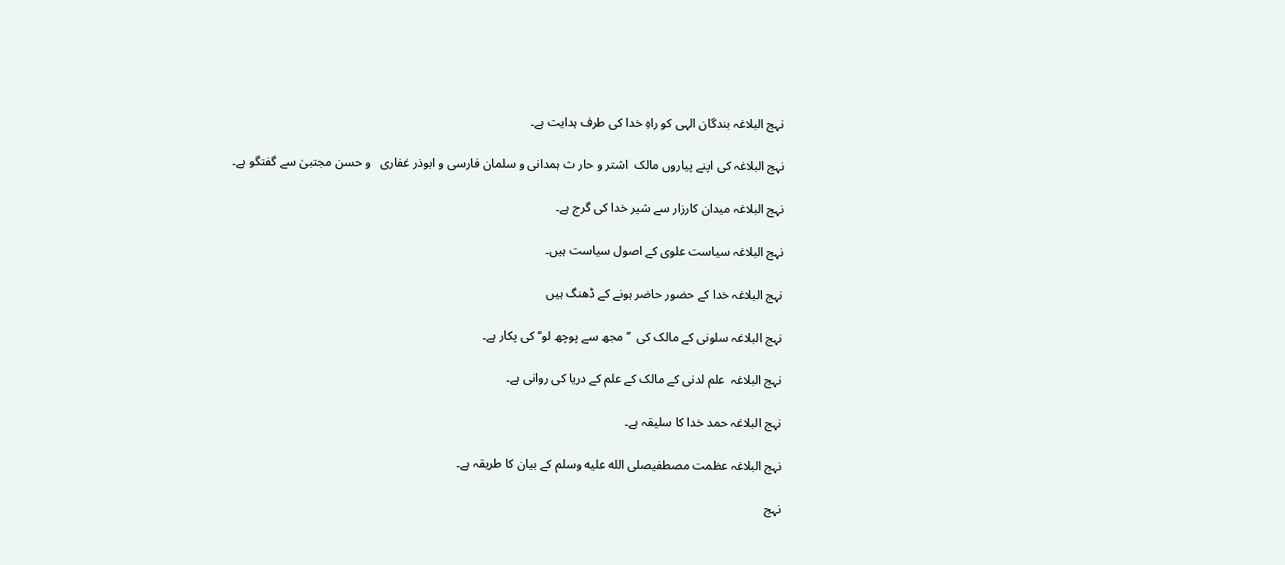نہج البلاغہ بندگان الہی کو راہِ خدا کی طرف ہدایت ہے۔

نہج البلاغہ کی اپنے پیاروں مالک  اشتر و حار ث ہمدانی و سلمان فارسی و ابوذر غفاری   و حسن مجتبیٰ سے گفتگو ہے۔

نہج البلاغہ میدان کارزار سے شیر خدا کی گرج ہے۔

نہج البلاغہ سیاست علوی کے اصول سیاست ہیں۔

نہج البلاغہ خدا کے حضور حاضر ہونے کے ڈھنگ ہیں

نہج البلاغہ سلونی کے مالک کی  ’’مجھ سے پوچھ لو‘‘ کی پکار ہے۔

نہج البلاغہ  علم لدنی کے مالک کے علم کے دریا کی روانی ہے۔

نہج البلاغہ حمد خدا کا سلیقہ ہے۔

نہج البلاغہ عظمت مصطفیصلى الله عليه وسلم کے بیان کا طریقہ ہے۔

نہج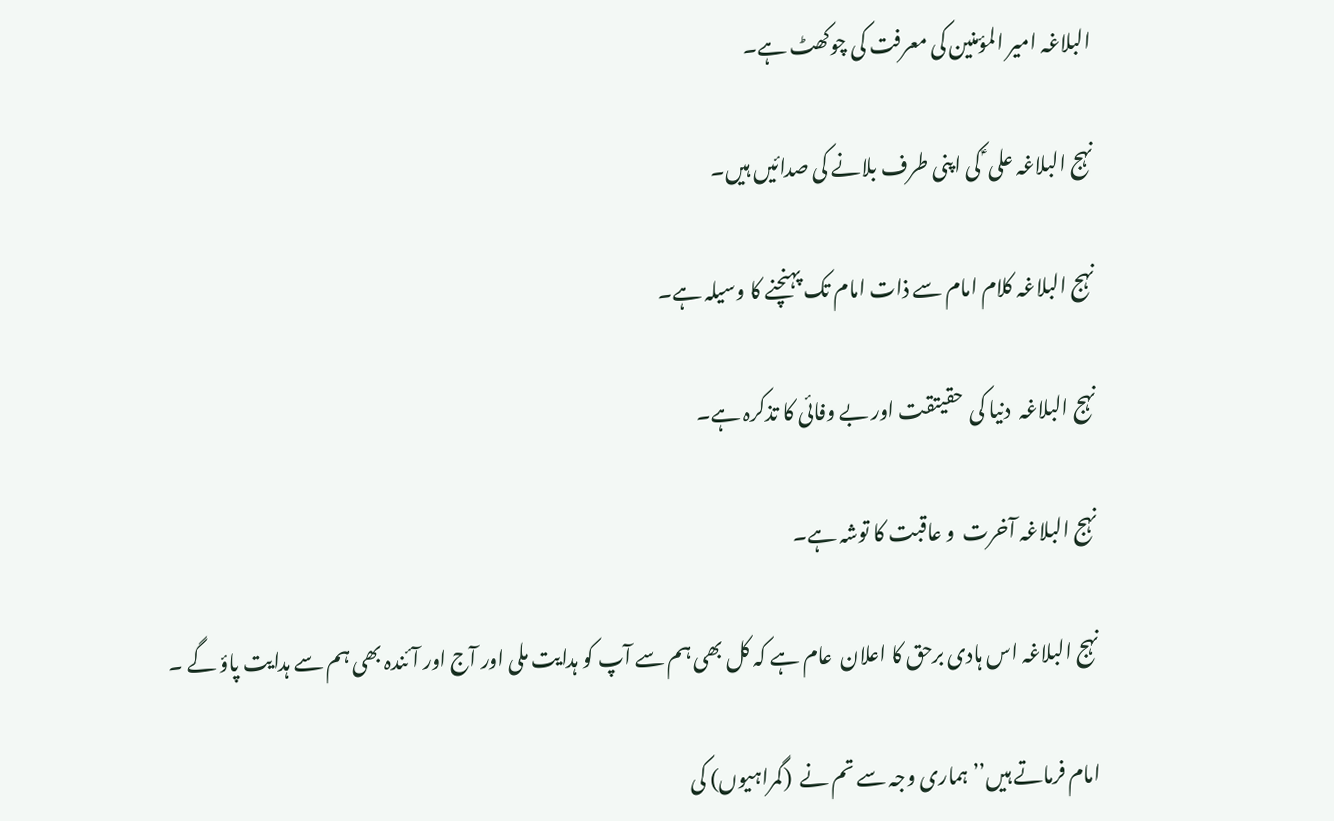البلاغہ امیر المؤمنین کی معرفت کی چوکھٹ ہے۔

نہج البلاغہ علی ؑ کی اپنی طرف بلانے کی صدائیں ہیں۔

نہج البلاغہ کلام امام سے ذات امام تک پہنچنے کا وسیلہ ہے۔

نہج البلاغہ  دنیا کی  حقیتقت اور بے وفائی کا تذکرہ ہے۔

نہج البلاغہ آخرت  و عاقبت کا توشہ ہے۔

نہج البلاغہ اس ہادی برحق کا اعلان  عام ہے کہ کل بھی ہم سے آپ کو ہدایت ملی اور آج اور آئندہ بھی ہم سے ہدایت پاؤ گے ۔

امام فرماتے ہیں’’ ہماری وجہ سے تم نے  (گمراہیوں) کی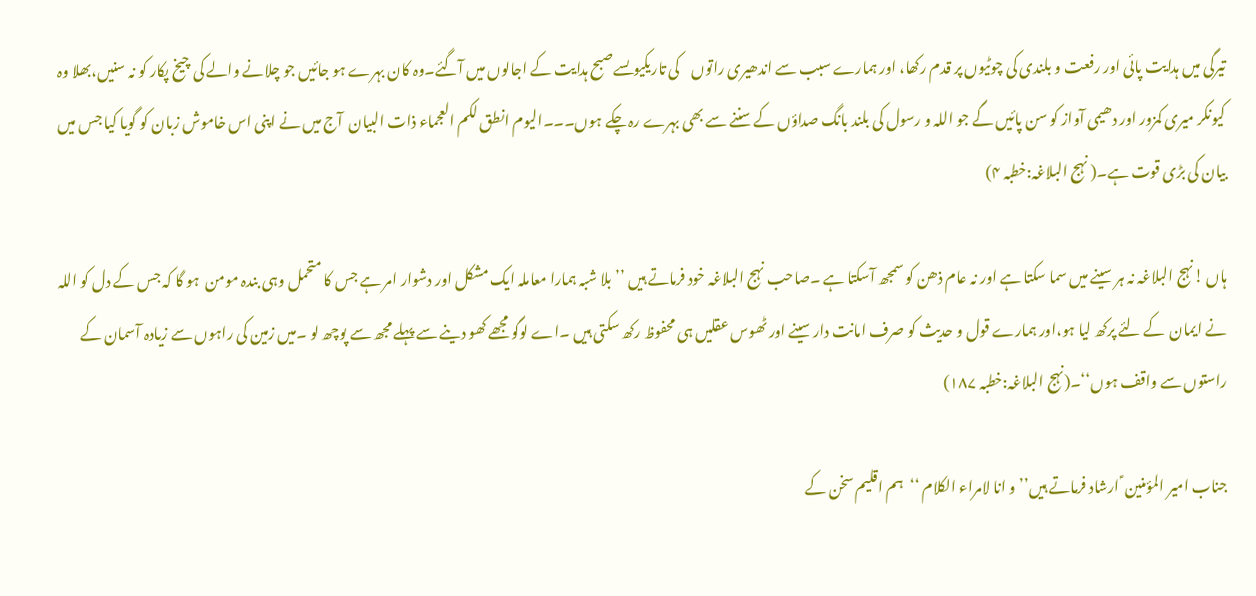تیرگی میں ہدایت پائی اور رفعت و بلندی کی چوٹیوں پر قدم رکھا، اور ہمارے سبب سے اندھیری راتوں    کی تاریکیوںسےصبح ہدایت کے اجالوں میں آگئے۔وہ کان بہرے ہو جائیں جو چلانے والے کی چیخ پکار کو نہ سنیں،بھلا وہ کیونکر میری کمزور اور دھیمی آواز کو سن پائیں گے جو اللہ و رسول کی بلند بانگ صداؤں کے سننے سے بھی بہرے رہ چکے ہوں۔۔۔الیوم انطق لکم العجماء ذات البیان  آج میں نے اپنی اس خاموش زبان کو گویا کیا جس میں بیان کی بڑی قوت ہے۔( نہج البلاغہ:خطبہ ۴)

ہاں !نہج البلاغہ نہ ہر سینے میں سما سکتا ہے اور نہ عام ذھن کو سمجھ آسکتا ہے ۔صاحب نہج البلاغہ خود فرماتے ہیں ’’بلا شبہ ہمارا معاملہ ایک مشکل اور دشوار امر ہے جس کا متحمل وہی بندہ مومن  ہو گا کہ جس کے دل کو اللہ نے ایمان  کے لئے پرکھ لیا ہو،اور ہمارے قول و حدیث کو صرف امانت دار سینے اور ٹھوس عقلیں ہی محفوظ رکھ سکتی ہیں ۔اے لوگو مجھے کھو دینے سے پہلے مجھ سے پوچھ لو ۔میں زمین کی راہوں سے زیادہ آسمان کے راستوں سے واقف ہوں‘‘۔(نہج البلاغہ:خطبہ ۱۸۷)

جناب امیر المؤمنین ؑ ارشاد فرماتے ہیں’’و انا لامراء الکلام ‘‘  ہم اقلیم سخن کے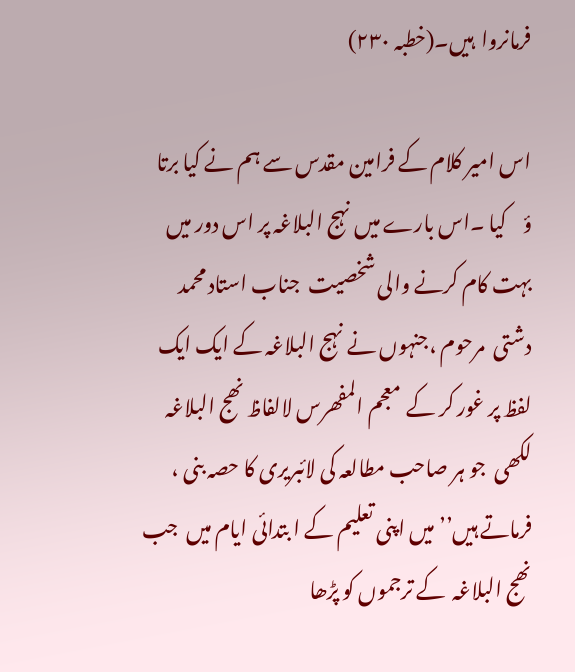فرمانروا  ہیں۔(خطبہ ۲۳۰)

اس امیر کلام کے فرامین مقدس سے ہم نے کیا برتا  ؤ    کیا ۔اس بارے میں نہج البلاغہ پر اس دور میں بہت کام کرنے والی شخصیت  جناب استاد محمد دشتی  مرحوم ،جنہوں نے نہج البلاغہ کے ایک ایک لفظ پر غور کر کے  معجم المفھرس لالفاظ نھج البلاغہ لکھی  جو ہر صاحب مطالعہ کی لائبریری کا حصہ بنی ، فرماتے ہیں’’میں اپنی تعلیم کے ا بتدائی ایام میں  جب نھج البلاغہ  کے ترجموں کو پڑھا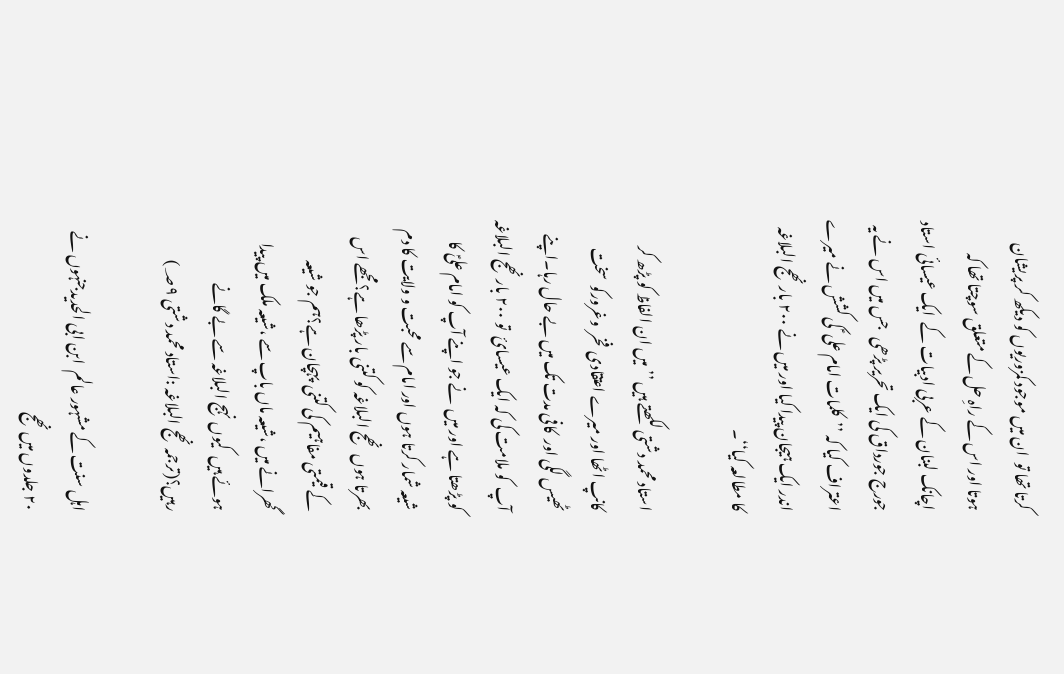کرتا تھا تو  ان میں موجود کمزوریوں کو دیکھ کر پریشان ہوتا اور اس کے راہِ حل کے متعلق سوچتا تھا کہ اچانک لبنان کے عربی ادبیات کے  ایک عیسائی استاد جورج جورداق کی ایک تحریر پڑھی   جس میں اس نے یہ اعتراف کیا کہ ’’کلمات امام علی ؑ کی کشش نے میرے اندر ایک ہیجان پیدا کیا اور میں نے ۲۰۰ بار نھج البلاغہ کا مطالعہ کیا‘‘۔

استاد محمد دشتی لکھتے ہیں ’’میں ان الفاظ کو پڑھ کر کانپ اٹھا اور میرے اعتقادی  فخر  وغرورکو  سخت ٹھیس لگی اور  کافی مدت تک میں بے حال رہا۔اپنے آپ  کو ملامت کی کہ ایک عیسائ  تو ۲۰۰ بار نھج البلاغہ کو پڑھتا ہے اور میں  نے جو اپنے آپ کو امام علیؑ کا شیعہ شمار کرتا ہوں اور امام سے محبت و ولایت کا دم بھرتا ہوں  نھج البلاغہ کو کتنی بار پڑھا ہے؟مجھے اس کے قیمتی مفاہیم کی کتنی  پہچان ہے؟ہم جو شیعہ گھرانے میں ،شیعہ ماں باپ سے ،شیعہ ملک میں پیدا ہوئے ہیں  کیوں نہج البلاغہ سے بے گانے رہیں؟(ترجمہ نھج البلاغہ :استاد محمد دشتی ؃۹)

اہل سنت کے مشہور عالم  ابن ابی الحدیدجنہوں نے ۲۰ جلدوں میں نھج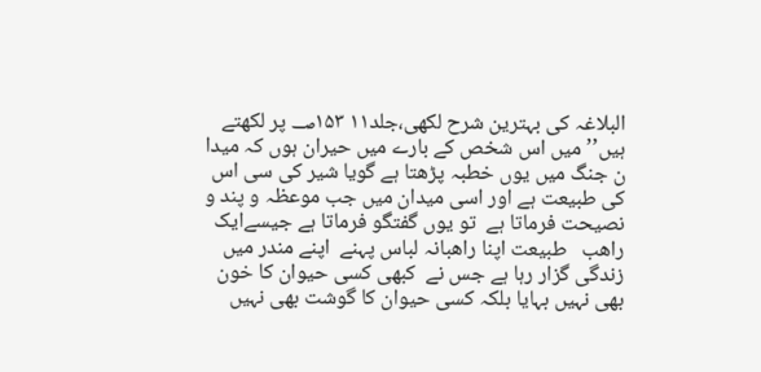البلاغہ کی بہترین شرح لکھی،جلد۱۱ ؃۱۵۳ پر لکھتے ہیں’’میں اس شخص کے بارے میں حیران ہوں کہ میدا ن جنگ میں یوں خطبہ پڑھتا ہے گویا شیر کی سی اس کی طبیعت ہے اور اسی میدان میں جب موعظہ و پند و نصیحت فرماتا ہے  تو یوں گفتگو فرماتا ہے جیسےایک راھب   طبیعت اپنا راھبانہ لباس پہنے  اپنے مندر میں  زندگی گزار رہا ہے جس نے  کبھی کسی حیوان کا خون بھی نہیں بہایا بلکہ کسی حیوان کا گوشت بھی نہیں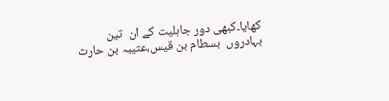کھایا۔کبھی دور جاہلیت کے ان  تین بہادروں  بسطام بن قیس،عتیبہ بن حارث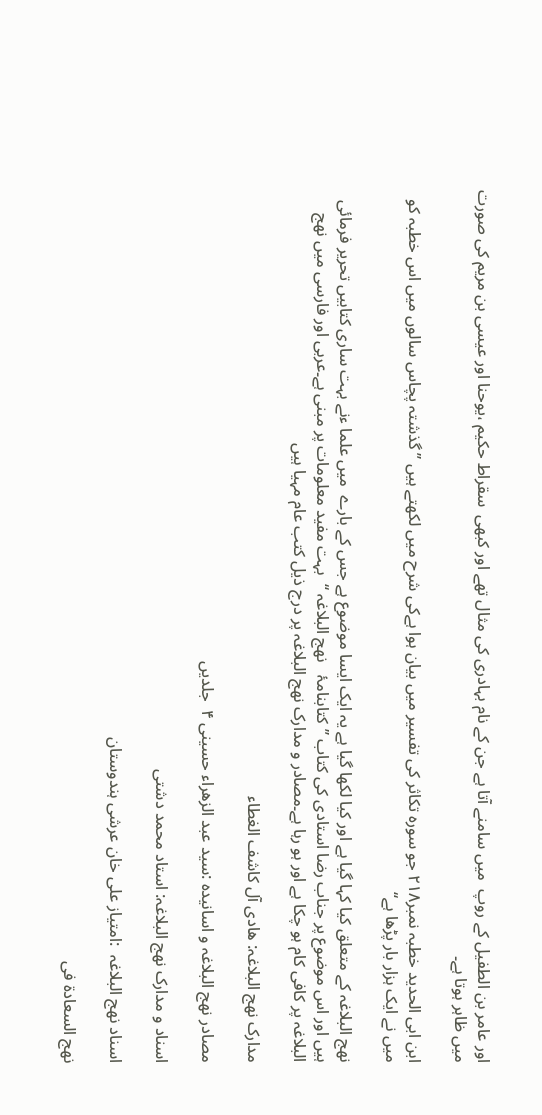اور عامر بن الطفیل کے روپ  میں سامنے آتا ہے جن کے نام بہادری کی مثال تھے اور کبھی  سقراط حکیم ،یوحنا اور عیسی بن مریم کی صورت میں ظاہر ہوتا ہے۔

ابن ابی الحدید خطبہ نمبر۲۱۸ جو سورہ تکاثر کی تفسیر میں بیان ہوا ہےکی شرح میں لکھتے ہیں ’’گذشتہ پچاس سالوں میں اس خطبہ کو میں نے ایک ہزار بار پڑھا ہے‘‘

نھج البلاغہ کے متعلق کیا کہا گیا ہے اور کیا لکھا گیا ہے یہ ایک ایسا موضوع ہے جس کے بارے  میں علما ءنے بہت ساری کتابیں تحریر فرمائی ہیں اور اس موضوع پر جناب رضا استادی کی کتاب ’’کتابنامۂ   نھج البلاغہ ‘‘  بہت مفید معلومات پر مبنی ہے۔عربی اور فارسی میں نھج البلاغہ پر کافی کام ہو چکا ہے اور ہو رہا ہے۔مصادر و مدارک نھج البلاغہ پر درج ذیل کتب عام مہیا ہیں

مدارک نھج البلاغہ: ھادی آل کاشف الغطاء

مصادر نھج البلاغہ و اسانیدہ :سید عبد الزھراء حسینی ۴  جلدیں

اسناد و مدارک نھج البلاغہ: استاد محمد دشتی

اسناد نھج البلاغہ  :امتیاز علی خان عرشی ہندوستان

نھج السعادۃ فی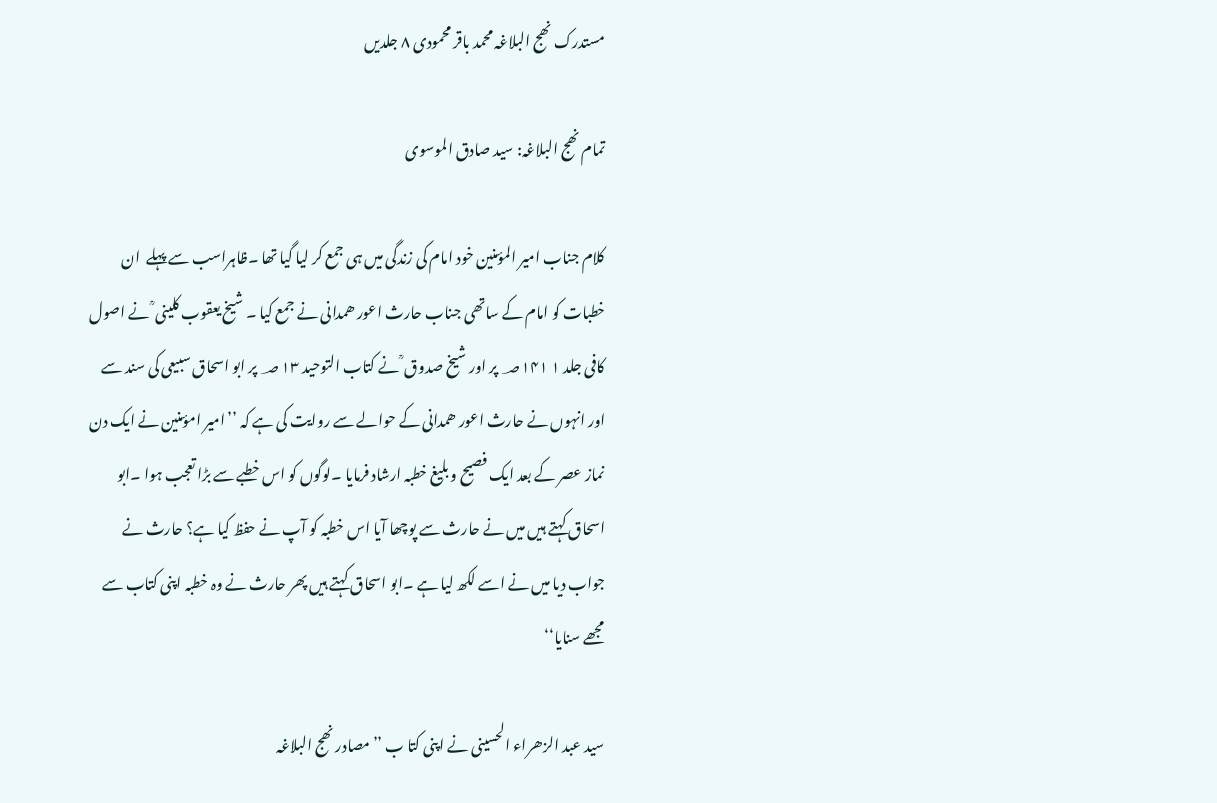مستدرک نھج البلاغہ محمد باقر محمودی ۸ جلدیں

تمام نھج البلاغہ: سید صادق الموسوی

کلام جناب امیر المؤمنین خود امام کی زندگی میں ہی جمع کر لیا گیا تھا ۔ظاہراسب سے پہلے  ان خطبات کو امام کے ساتھی جناب حارث اعور ھمدانی نے جمع کیا ۔ شیخ یعقوب کلینی ؒ نے اصول کافی جلد ۱ ؃۱۴۱ پر اور شیخ صدوق ؒ نے کتاب التوحید ؃۱۳ پر ابو اسحاق سبیعی کی سند سے اور انہوں نے حارث اعور ھمدانی کے حوالے سے روایت کی ہے کہ ’’امیر امؤمنین نے ایک دن نماز عصر کے بعد ایک فصیح و بلیغ خطبہ ارشاد فرمایا ۔لوگوں کو اس خطبے سے بڑا تعجب ہوا ۔ابو اسحاق کہتے ہیں میں نے حارث سے پوچھا آیا اس خطبہ کو آپ نے حفظ کیا ہے؟ حارث نے جواب دیا میں نے اسے لکھ لیا ہے ۔ابو اسحاق کہتے ہیں پھر حارث نے وہ خطبہ اپنی کتاب سے مجھے سنایا‘‘

سید عبد الزھراء الحسینی نے اپنی کتا ب ’’مصادر نھج البلاغہ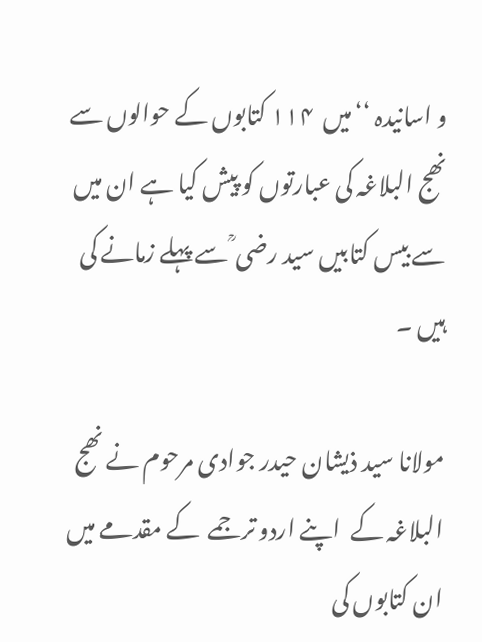و اسانیدہ ‘‘میں  ۱۱۴ کتابوں کے حوالوں سے نھج البلاغہ کی عبارتوں کو پیش کیا ہے ان میں سے بیس کتابیں سید رضی ؒ سے پہلے زمانے کی ہیں ۔

مولانا سید ذیشان حیدر جوادی مرحوم نے نھج البلاغہ کے  اپنے اردو ترجمے  کے مقدمے میں ان کتابوں کی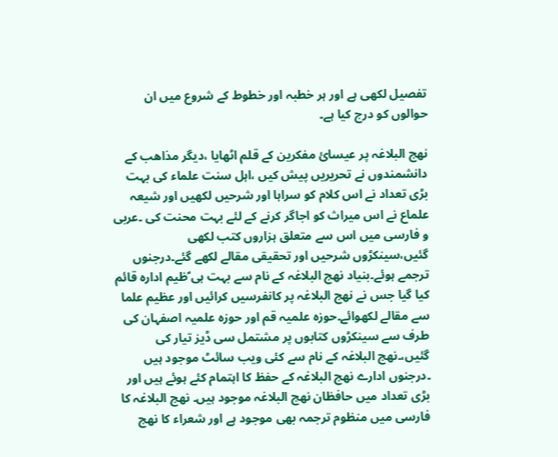تفصیل لکھی ہے اور ہر خطبہ اور خطوط کے شروع میں ان حوالوں کو درج کیا ہے۔

نھج البلاغہ پر عیسائ مفکرین کے قلم اٹھایا ،دیگر مذاھب کے  دانشمندوں نے تحریریں پیش کیں ،اہل سنت علماء کی بہت بڑی تعداد نے اس کلام کو سراہا اور شرحیں لکھیں اور شیعہ علماع نے اس میراث کو اجاگر کرنے کے لئے بہت محنت کی ۔عربی و فارسی میں اس سے متعلق ہزاروں کتب لکھی گئیں،سینکڑوں شرحیں اور تحقیقی مقالے لکھے گئے۔درجنوں ترجمے ہوئے۔بنیاد نھج البلاغہ کے نام سے بہت ہی ؑظیم ادارہ قائم کیا گیا جس نے نھج البلاغہ پر کانفرسیں کرائیں اور عظیم علما سے مقالے لکھوائے۔حوزہ علمیہ قم اور حوزہ علمیہ اصفہان کی طرف سے سینکڑوں کتابوں پر مشتمل سی ڈیز تیار کی گئیں،۔نھج البلاغہ کے نام سے کئی ویب سائٹ موجود ہیں ۔درجنوں ادارے نھج البلاغہ کے حفظ کا اہتمام کئے ہوئے ہیں اور بڑی تعداد میں حافظان نھج البلاغہ موجود ہیں۔ نھج البلاغہ کا فارسی میں منظوم ترجمہ بھی موجود ہے اور شعراء کا نھج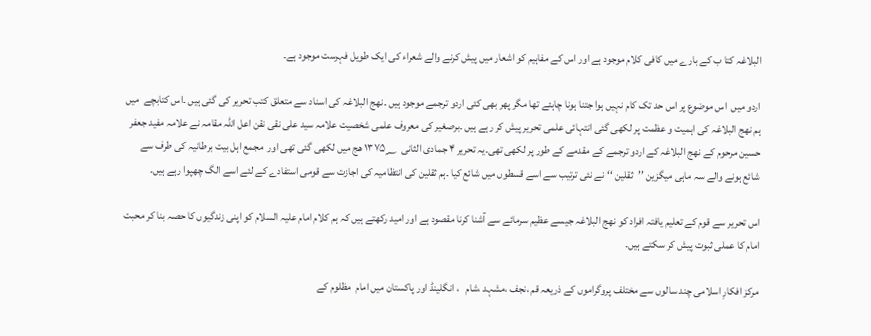البلاغہ کتا ب کے بارے میں کافی کلام موجود ہے اور اس کے مفاہیم کو اشعار میں پیش کرنے والے شعراء کی ایک طویل فہرست موجود ہے۔

اردو میں  اس موضوع پر اس حد تک کام نہیں ہوا جتنا ہونا چاہئے تھا مگر پھر بھی کئی اردو ترجمے موجود ہیں ۔نھج البلاغہ کی اسناد سے متعلق کتب تحریر کی گئی ہیں ۔اس کتابچے  میں ہم نھج البلاغہ کی اہمیت و عظمت پر لکھی گئی انتہائی علمی تحریر پیش کر رہے ہیں ۔برصغیر کی معروف علمی شخصیت علامہ سید علی نقی نقن اعل اللہ مقامہ نے علامہ مفید جعفر حسین مرحوم کے نھج البلاغہ کے اردو ترجمے کے مقدمے کے طور پر لکھی تھی۔یہ تحریر ۴ جمادی الثانی  ۱۳۷۵؁ ھج میں لکھی گئی تھی اور  مجمع اہل بیت برطانیہ کی طرف سے شائع ہونے والے سہ ماہی میگزین ’’ثقلین ‘‘نے نئی ترتیب سے اسے قسطوں میں شائع کیا ۔ہم ثقلین کی انتظامیہ کی اجازت سے قومی استفادے کے لئے اسے الگ چھپوا رہے ہیں۔

اس تحریر سے قوم کے تعلیم یافتہ افراد کو نھج البلاغہ جیسے عظیم سرمائے سے آشنا کرنا مقصود ہے اور امید رکھتے ہیں کہ ہم کلام امام علیہ السلام کو اپنی زندگیوں کا حصہ بنا کر محبت امام کا عملی ثبوت پیش کر سکتے ہیں۔

مرکز افکارِ اسلامی چند سالوں سے مختلف پروگراموں کے ذریعہ قم ،نجف ،مشہد ،شام   ، انگلینڈ اور پاکستان میں امام  مظلوم کے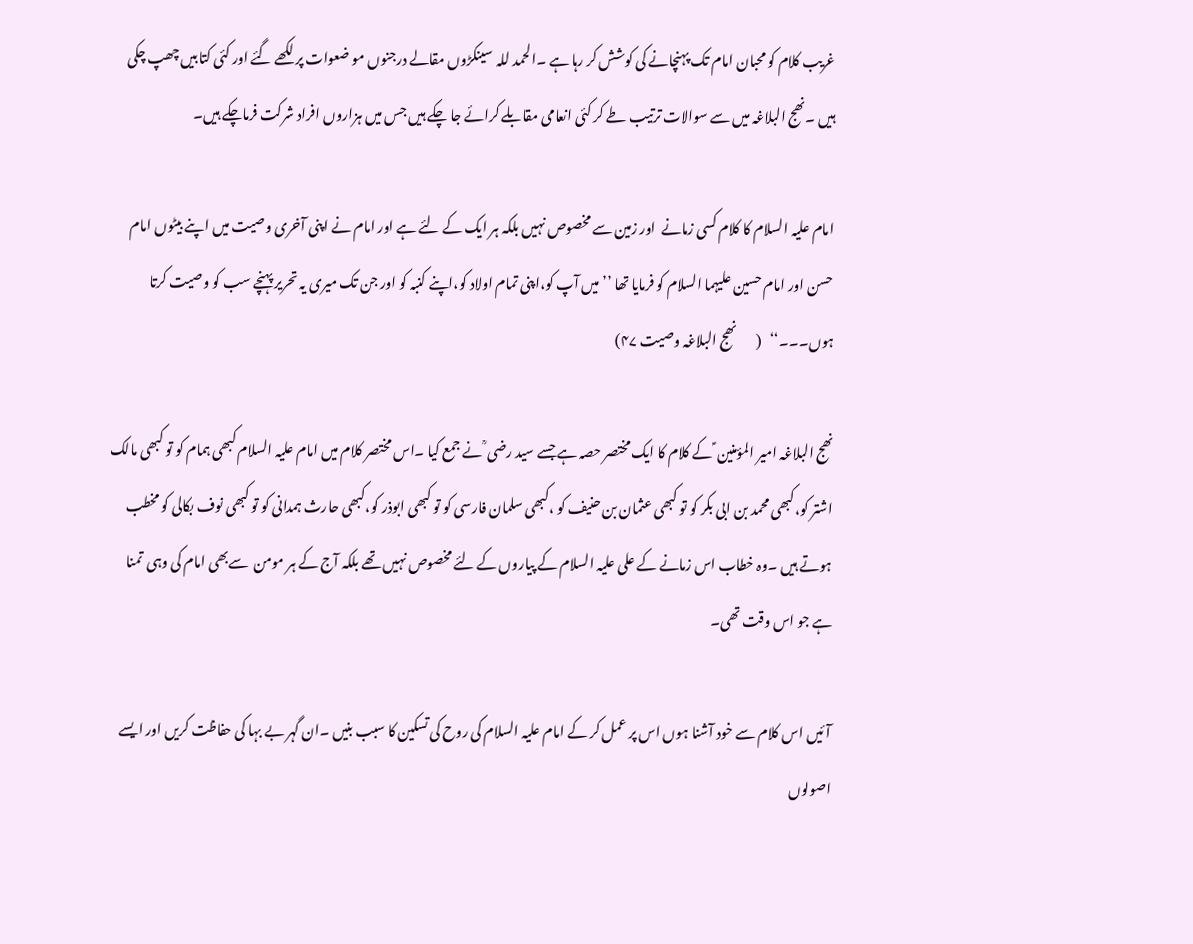غریب کلام کو محبان امام تک پہنچانے کی کوشش کر رہا ہے ۔الحمد للہ  سینکڑوں مقالے درجنوں مو ضعوات پر لکھے گئے اور کئی کتابیں چھپ چکی ہیں ۔نھج البلاغہ میں سے سوالات ترتیب طے کر کئی انعامی مقابلے کرائے جا چکے ہیں جس میں ہزاروں افراد شرکت فرماچکے ہیں۔

امام علیہ السلام کا کلام کسی زمانے  اور زمین سے مخصوص نہیں بلکہ ہر ایک کے لئے ہے اور امام نے اپنی آخری وصیت میں اپنے بیٹوں امام حسن اور امام حسین علیہما السلام کو فرمایا تھا ’’میں آپ کو،اپنی تمام اولاد کو،اپنے کنبہ کو اور جن تک میری یہ تحریر پہنچے سب کو وصیت کرتا ہوں۔۔۔‘‘   (       نھج البلاغہ وصیت ۴۷)

نھج البلاغہ امیر المؤمنین ؑ کے کلام کا ایک مختصر حصہ ہے جسے سید رضی ؒ نے جمع کیا ۔اس مختصر کلام میں امام علیہ السلام کبھی ہمام کو تو کبھی مالک اشتر کو،کبھی محمد بن ابی بکر کو تو کبھی عثمان بن حنیف کو ،کبھی سلمان فارسی کو تو کبھی ابوذر کو،کبھی حارث ہمدانی کو تو کبھی نوف بکالی کو مخطب ہوتے ہیں ۔وہ خطاب اس زمانے کے علی علیہ السلام کے پیاروں کے لئے مخصوص نہیں تھے بلکہ آج کے ہر مومن  سےبھی امام کی وہی  تمنا ہے جو اس وقت تھی۔

آئیں اس کلام سے خود آشنا ہوں اس پر عمل کر کے امام علیہ السلام کی روح کی تسکین کا سبب بنیں ۔ان گہر بے بہا کی حفاظت کریں اور ایسے اصولوں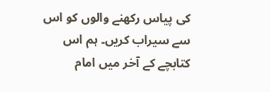کی پیاس رکھنے والوں کو اس سے سیراب کریں۔ ہم اس کتابچے کے آخر میں امام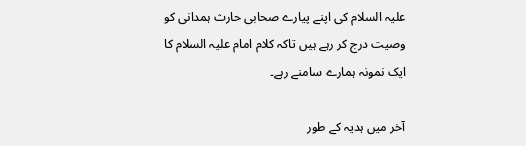علیہ السلام کی اپنے پیارے صحابی حارث ہمدانی کو  وصیت درج کر رہے ہیں تاکہ کلام امام علیہ السلام کا ایک نمونہ ہمارے سامنے رہے۔

آخر میں ہدیہ کے طور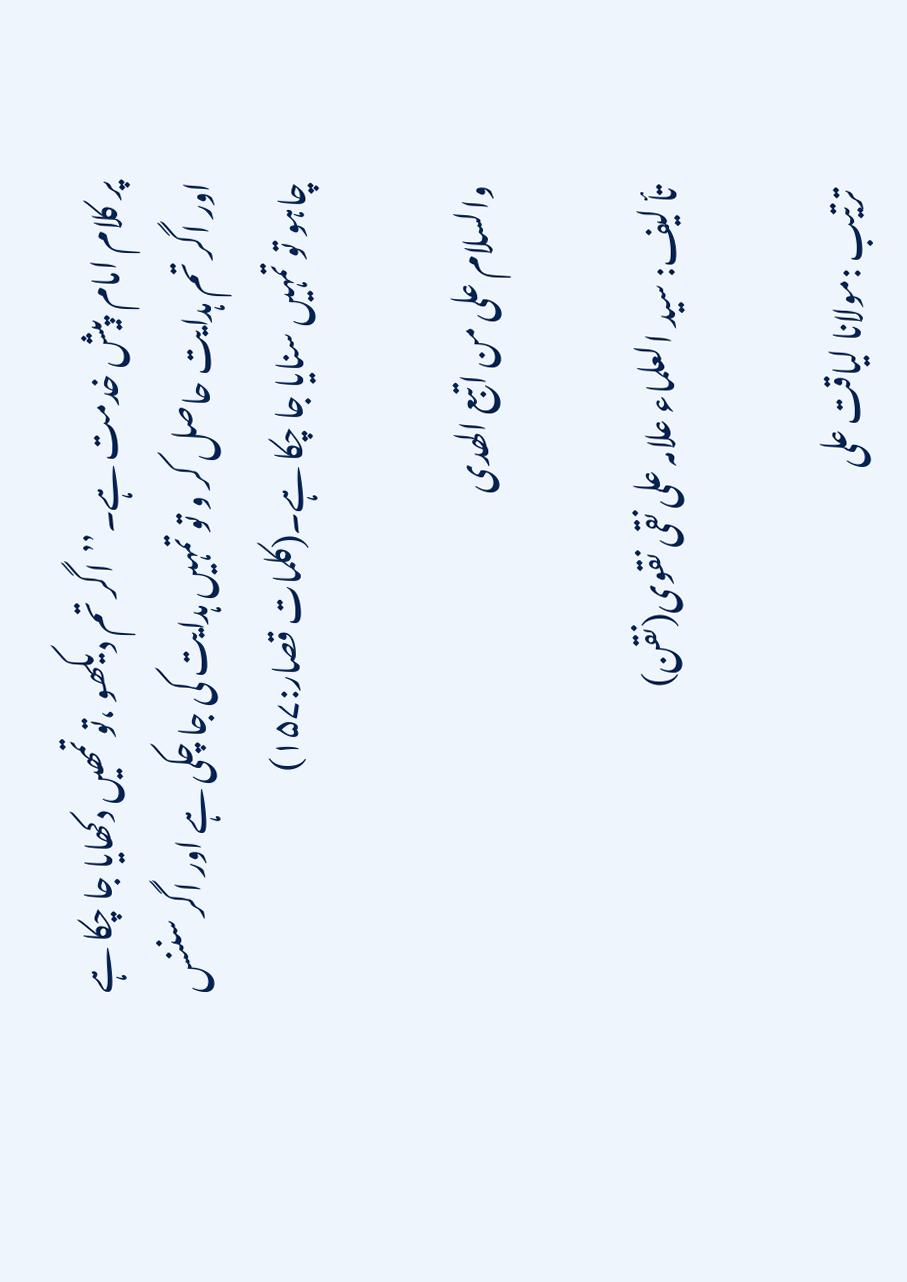پر کلام امام  پیش خدمت ہے۔’’اگر تم دیکھو ،تو تمھیں دکھایا جا چکا ہے اور اگر تم ہدایت حاصل کر و تو تمہیں ہدایت کی جا چکی ہے اور اگر سننس چاہو تو تمہیں سنایا جا چکا ہے۔(کلمات قصار:۱۵۷)

والسلام علی من اتبع الھدی

تأ لیف: سید العلماء علامہ علی نقی نقوی(نقن)

ترتیب :مولانا لیاقت علی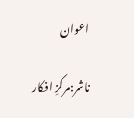اعوان

ناشر:مرکزِ افکار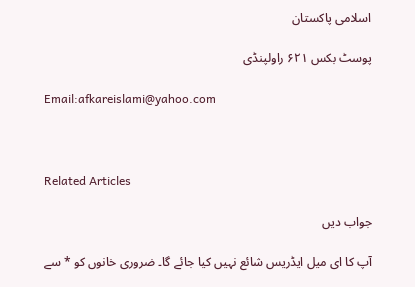اسلامی پاکستان

پوسٹ بکس ۶۲۱ راولپنڈی

Email:afkareislami@yahoo.com



Related Articles

جواب دیں

آپ کا ای میل ایڈریس شائع نہیں کیا جائے گا۔ ضروری خانوں کو * سے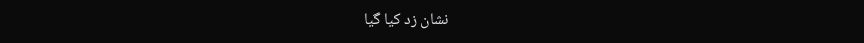نشان زد کیا گیا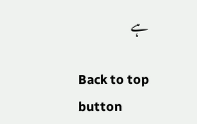ہے

Back to top button